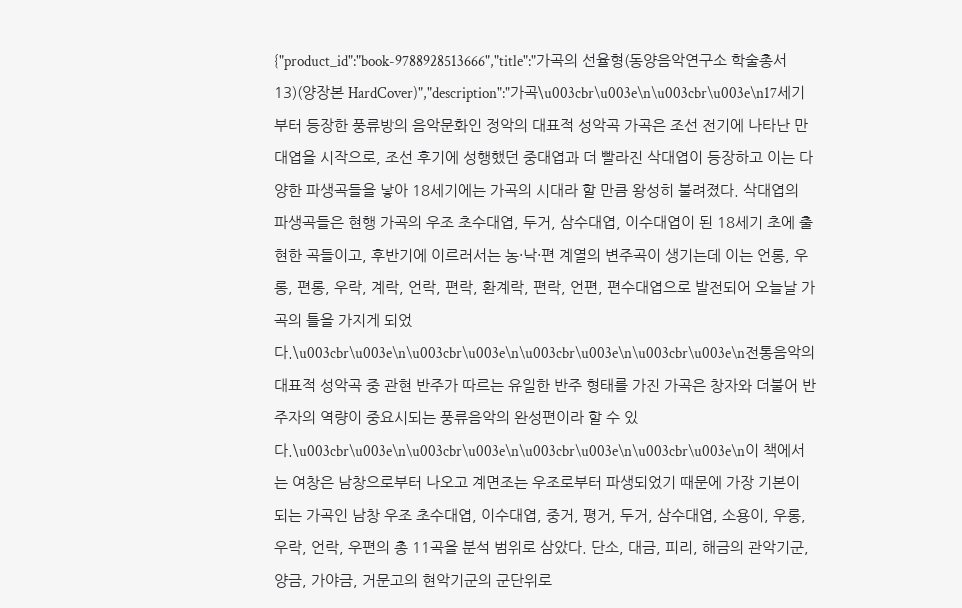{"product_id":"book-9788928513666","title":"가곡의 선율형(동양음악연구소 학술총서 13)(양장본 HardCover)","description":"가곡\u003cbr\u003e\n\u003cbr\u003e\n17세기부터 등장한 풍류방의 음악문화인 정악의 대표적 성악곡 가곡은 조선 전기에 나타난 만대엽을 시작으로, 조선 후기에 성행했던 중대엽과 더 빨라진 삭대엽이 등장하고 이는 다양한 파생곡들을 낳아 18세기에는 가곡의 시대라 할 만큼 왕성히 불려졌다. 삭대엽의 파생곡들은 현행 가곡의 우조 초수대엽, 두거, 삼수대엽, 이수대엽이 된 18세기 초에 출현한 곡들이고, 후반기에 이르러서는 농·낙·편 계열의 변주곡이 생기는데 이는 언롱, 우롱, 편롱, 우락, 계락, 언락, 편락, 환계락, 편락, 언편, 편수대엽으로 발전되어 오늘날 가곡의 틀을 가지게 되었다.\u003cbr\u003e\n\u003cbr\u003e\n\u003cbr\u003e\n\u003cbr\u003e\n전통음악의 대표적 성악곡 중 관현 반주가 따르는 유일한 반주 형태를 가진 가곡은 창자와 더불어 반주자의 역량이 중요시되는 풍류음악의 완성편이라 할 수 있다.\u003cbr\u003e\n\u003cbr\u003e\n\u003cbr\u003e\n\u003cbr\u003e\n이 책에서는 여창은 남창으로부터 나오고 계면조는 우조로부터 파생되었기 때문에 가장 기본이 되는 가곡인 남창 우조 초수대엽, 이수대엽, 중거, 평거, 두거, 삼수대엽, 소용이, 우롱, 우락, 언락, 우편의 총 11곡을 분석 범위로 삼았다. 단소, 대금, 피리, 해금의 관악기군, 양금, 가야금, 거문고의 현악기군의 군단위로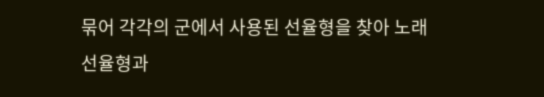묶어 각각의 군에서 사용된 선율형을 찾아 노래선율형과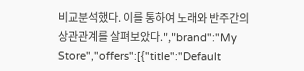비교분석했다. 이를 통하여 노래와 반주간의 상관관계를 살펴보았다.","brand":"My Store","offers":[{"title":"Default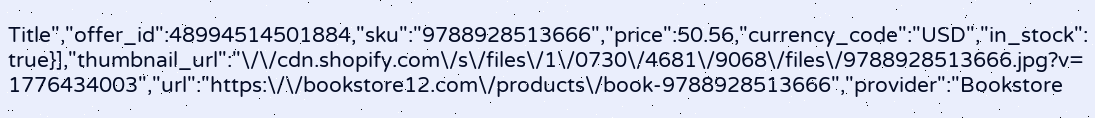Title","offer_id":48994514501884,"sku":"9788928513666","price":50.56,"currency_code":"USD","in_stock":true}],"thumbnail_url":"\/\/cdn.shopify.com\/s\/files\/1\/0730\/4681\/9068\/files\/9788928513666.jpg?v=1776434003","url":"https:\/\/bookstore12.com\/products\/book-9788928513666","provider":"Bookstore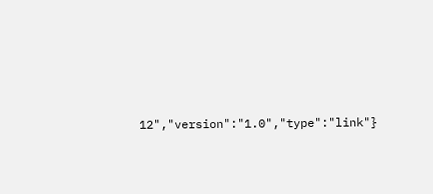12","version":"1.0","type":"link"}